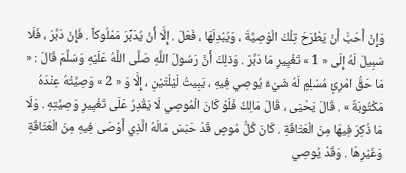وَإِنْ أَحَبَّ أَنْ يَطْرَحَ تِلْكَ الْوَصِيَّةَ ، وَيُبْدِلَهَا ، فَعَلَ . إِلَّا أَنْ يُدَبِّرَ مَمْلُوكاً . فَإِنْ دَبَّرَ ، فَلَا سَبِيلَ لَهُ إِلَى « 1 » تَغْيِيرِ مَا دَبَّرَ . وَذلِكَ أَنَّ رَسُولَ اللَّهِ صَلَّى اللَّهُ عَلَيْهِ وَسَلَّمَ قَالَ : « مَا حَقُّ امْرِئٍ مُسْلِمٍ لَهُ شَيْءٌ يُوصِي فِيهِ ، يَبِيتُ لَيْلَتَيْنِ ، إِلَّا وَ « 2 » وَصِيَّتُهُ عِنْدَهُ مَكْتُوبَةٌ » . قَالَ يَحْيَى ، قَالَ مَالِكٌ فَلَوْ كَانَ الْمُوصِي لَا يَقْدِرُ عَلَى تَغْيِيرِ وَصِيَّتِهِ . وَلَا مَا ذُكِرَ فِيهَا مِنَ الْعَتَاقَةِ . كَانَ كُلُّ مُوصٍ قَدْ حَبَسَ مَالَهُ الَّذِي أَوْصَى فِيهِ مِنَ الْعَتَاقَةِ وَغَيْرِهَا . وَقَدْ يُوصِي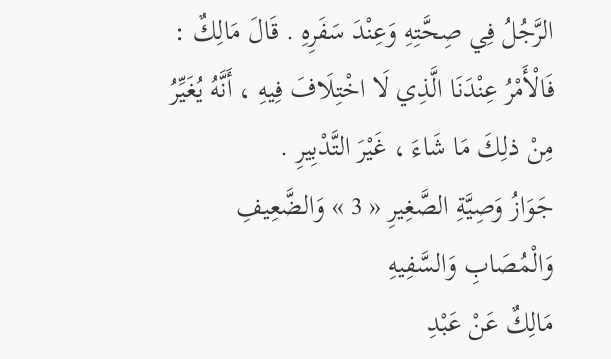الرَّجُلُ فِي صِحَّتِهِ وَعِنْدَ سَفَرِهِ . قَالَ مَالِكٌ : فَالْأَمْرُ عِنْدَنَا الَّذِي لَا اخْتِلَافَ فِيهِ ، أَنَّهُ يُغَيِّرُ مِنْ ذلِكَ مَا شَاءَ ، غَيْرَ التَّدْبِيرِ .
جَوَازُ وَصِيَّةِ الصَّغِيرِ « 3 » وَالضَّعِيفِ وَالْمُصَابِ وَالسَّفِيهِ
مَالِكٌ عَنْ عَبْدِ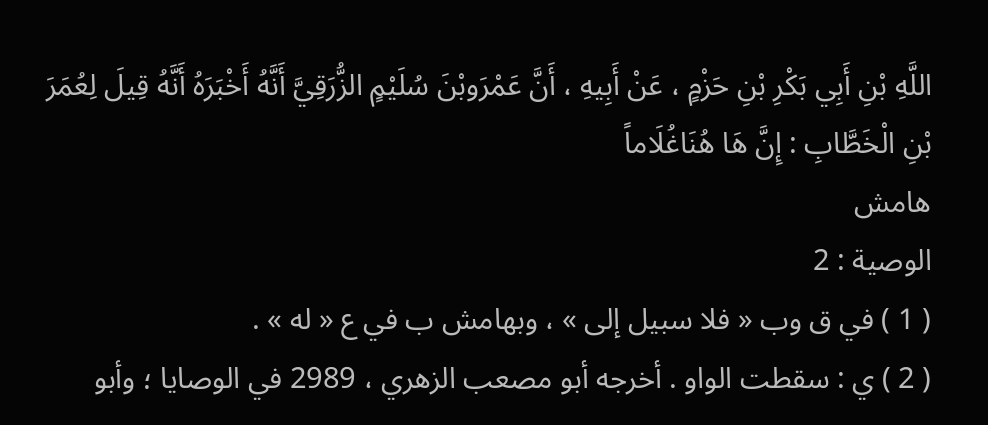اللَّهِ بْنِ أَبِي بَكْرِ بْنِ حَزْمٍ ، عَنْ أَبِيهِ ، أَنَّ عَمْرَوبْنَ سُلَيْمٍ الزُّرَقِيَّ أَنَّهُ أَخْبَرَهُ أَنَّهُ قِيلَ لِعُمَرَ بْنِ الْخَطَّابِ : إِنَّ هَا هُنَاغُلَاماً
هامش
الوصية : 2
( 1 ) في ق وب « فلا سبيل إلى » ، وبهامش ب في ع « له » .
( 2 ) ي : سقطت الواو . أخرجه أبو مصعب الزهري ، 2989 في الوصايا ؛ وأبو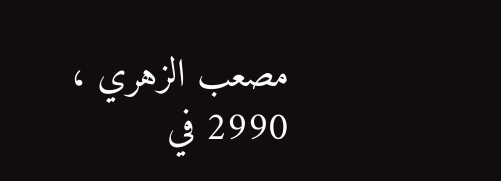مصعب الزهري ، 2990 في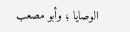الوصايا ؛ وأبو مصعب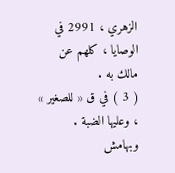الزهري ، 2991 في الوصايا ، كلهم عن مالك به .
( 3 ) في ق « للصغير » ، وعليها الضبة . وبهامش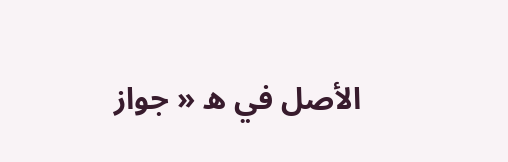الأصل في ه « جواز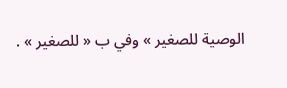الوصية للصغير » وفي ب « للصغير » .